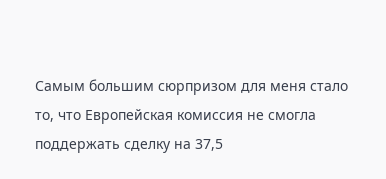Самым большим сюрпризом для меня стало то, что Европейская комиссия не смогла поддержать сделку на 37,5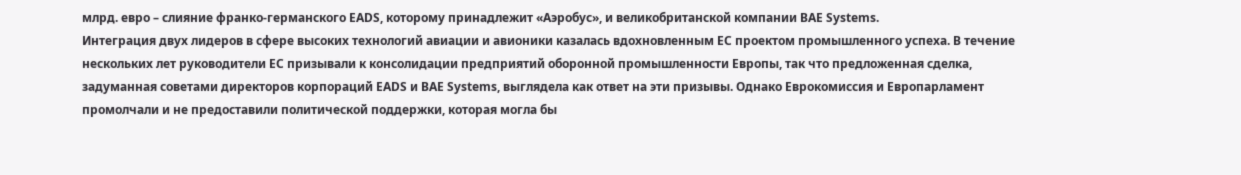млрд. евро – слияние франко-германского EADS, которому принадлежит «Аэробус», и великобританской компании BAE Systems.
Интеграция двух лидеров в сфере высоких технологий авиации и авионики казалась вдохновленным ЕС проектом промышленного успеха. В течение нескольких лет руководители ЕС призывали к консолидации предприятий оборонной промышленности Европы, так что предложенная сделка, задуманная советами директоров корпораций EADS и BAE Systems, выглядела как ответ на эти призывы. Однако Еврокомиссия и Европарламент промолчали и не предоставили политической поддержки, которая могла бы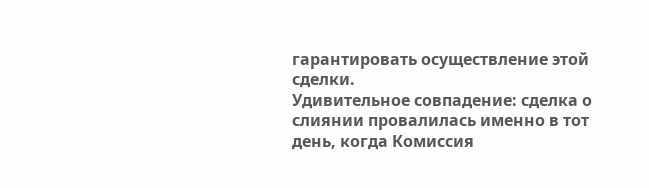гарантировать осуществление этой сделки.
Удивительное совпадение: сделка о слиянии провалилась именно в тот день, когда Комиссия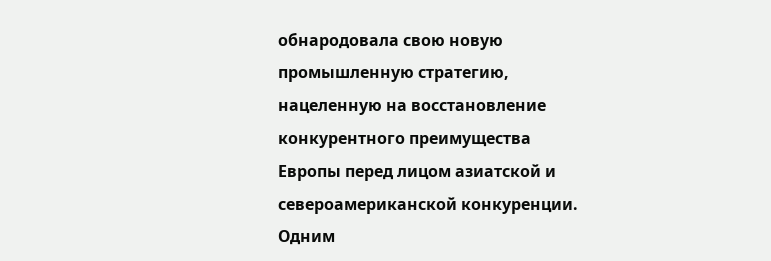обнародовала свою новую промышленную стратегию, нацеленную на восстановление конкурентного преимущества Европы перед лицом азиатской и североамериканской конкуренции. Одним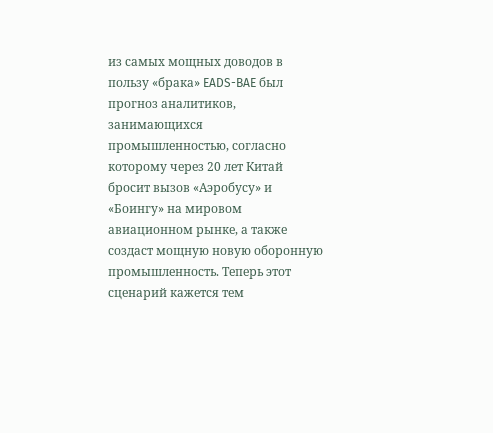из самых мощных доводов в пользу «брака» EADS-BAE был прогноз аналитиков, занимающихся промышленностью, согласно которому через 20 лет Китай бросит вызов «Аэробусу» и «Боингу» на мировом авиационном рынке, а также создаст мощную новую оборонную промышленность. Теперь этот сценарий кажется тем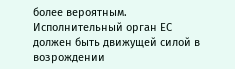более вероятным.
Исполнительный орган ЕС должен быть движущей силой в возрождении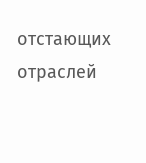отстающих отраслей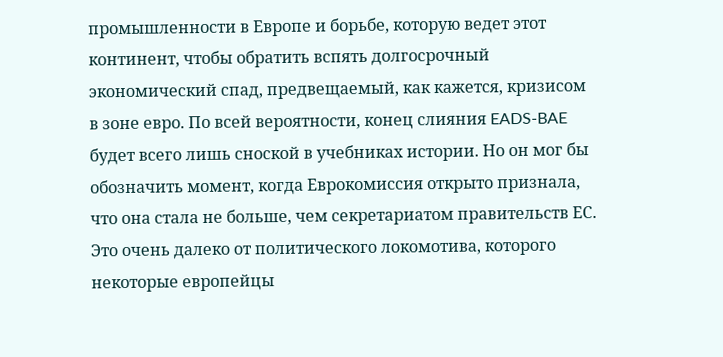промышленности в Европе и борьбе, которую ведет этот континент, чтобы обратить вспять долгосрочный экономический спад, предвещаемый, как кажется, кризисом в зоне евро. По всей вероятности, конец слияния EADS-BAE будет всего лишь сноской в учебниках истории. Но он мог бы обозначить момент, когда Еврокомиссия открыто признала, что она стала не больше, чем секретариатом правительств ЕС. Это очень далеко от политического локомотива, которого некоторые европейцы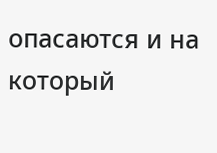опасаются и на который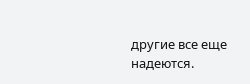другие все еще надеются.